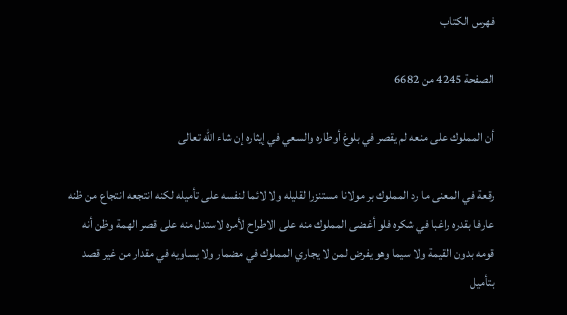فهرس الكتاب

الصفحة 4245 من 6682

أن المملوك على منعه لم يقصر في بلوغ أوطاره والسعي في إيثاره إن شاء الله تعالى

رقعة في المعنى ما رد المملوك بر مولانا مستنزرا لقليله ولا لائما لنفسه على تأميله لكنه انتجعه انتجاع من ظنه عارفا بقدره راغبا في شكره فلو أغضى المملوك منه على الاطراح لأمره لاستدل منه على قصر الهمة وظن أنه قومه بدون القيمة ولا سيما وهو يفرض لمن لا يجاري المملوك في مضمار ولا يساويه في مقدار من غير قصد بتأميل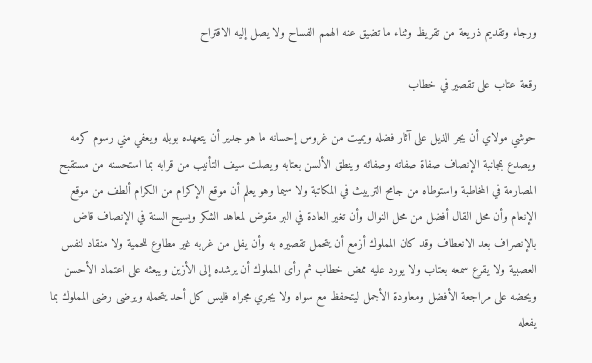ورجاء وتقديم ذريعة من تقريظ وثناء ما تضيق عنه الهمم الفساح ولا يصل إليه الاقتراح

رقعة عتاب على تقصير في خطاب

حوشي مولاي أن يجر الذيل على آثار فضله ويميت من غروس إحسانه ما هو جدير أن يتعهده بوبله ويعفي مني رسوم كرمه ويصدع بمجانبة الإنصاف صفاة صفاته وصفائه وينطق الألسن بعتابه ويصلت سيف التأنيب من قرابه بما استحسنه من مستقبح المصارمة في المخاطبة واستوطاه من جامح الترييث في المكاتبة ولا سيما وهو يعلم أن موقع الإكرام من الكرام ألطف من موقع الإنعام وأن محل القال أفضل من محل النوال وأن تغير العادة في البر مقوض لمعاهد الشكر ويسيح السنة في الإنصاف قاض بالإنصراف بعد الانعطاف وقد كان المملوك أزمع أن يتحمل تقصيره به وأن يفل من غربه غير مطاوع للحمية ولا منقاد لنفس العصبية ولا يقرع سمعه بعتاب ولا يورد عليه ممض خطاب ثم رأى المملوك أن يرشده إلى الأزين ويبعثه على اعتماد الأحسن ويحضه على مراجعة الأفضل ومعاودة الأجمل ليتحفظ مع سواه ولا يجري مجراه فليس كل أحد يتحمله ويرضى رضى المملوك بما يفعله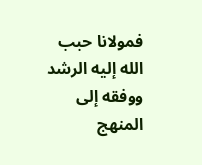فمولانا حبب الله إليه الرشد ووفقه إلى المنهج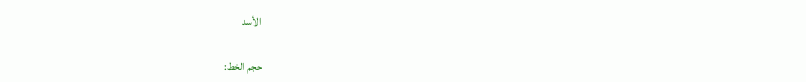الأسد

حجم الخط: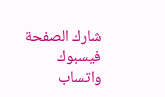شارك الصفحة
فيسبوك واتساب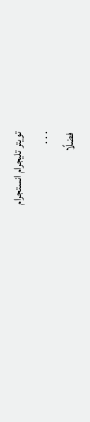تويتر تليجرام انستجرام
. . .
فضلًا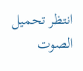انتظر تحميل الصوت